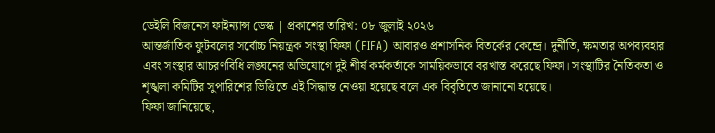ডেইলি বিজনেস ফাইন্যান্স ডেস্ক | প্রকাশের তারিখ: ০৮ জুলাই ২০২৬
আন্তর্জাতিক ফুটবলের সর্বোচ্চ নিয়ন্ত্রক সংস্থা ফিফা (FIFA) আবারও প্রশাসনিক বিতর্কের কেন্দ্রে। দুর্নীতি, ক্ষমতার অপব্যবহার এবং সংস্থার আচরণবিধি লঙ্ঘনের অভিযোগে দুই শীর্ষ কর্মকর্তাকে সাময়িকভাবে বরখাস্ত করেছে ফিফা। সংস্থাটির নৈতিকতা ও শৃঙ্খলা কমিটির সুপারিশের ভিত্তিতে এই সিদ্ধান্ত নেওয়া হয়েছে বলে এক বিবৃতিতে জানানো হয়েছে।
ফিফা জানিয়েছে,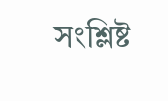সংশ্লিষ্ট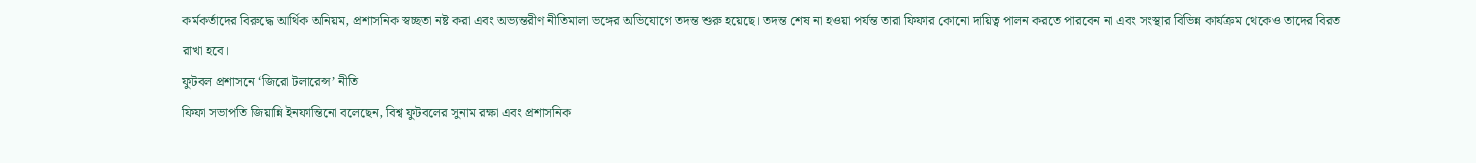কর্মকর্তাদের বিরুদ্ধে আর্থিক অনিয়ম, প্রশাসনিক স্বচ্ছতা নষ্ট করা এবং অভ্যন্তরীণ নীতিমালা ভঙ্গের অভিযোগে তদন্ত শুরু হয়েছে। তদন্ত শেষ না হওয়া পর্যন্ত তারা ফিফার কোনো দায়িত্ব পালন করতে পারবেন না এবং সংস্থার বিভিন্ন কার্যক্রম থেকেও তাদের বিরত রাখা হবে।
ফুটবল প্রশাসনে ‘জিরো টলারেন্স’ নীতি
ফিফা সভাপতি জিয়ান্নি ইনফান্তিনো বলেছেন, বিশ্ব ফুটবলের সুনাম রক্ষা এবং প্রশাসনিক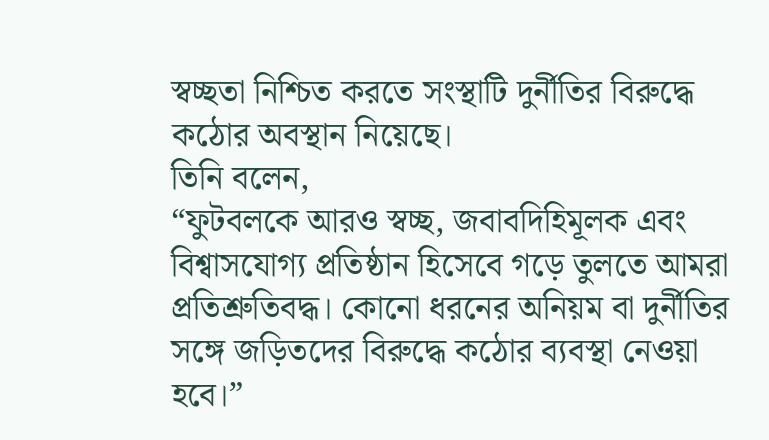স্বচ্ছতা নিশ্চিত করতে সংস্থাটি দুর্নীতির বিরুদ্ধে কঠোর অবস্থান নিয়েছে।
তিনি বলেন,
“ফুটবলকে আরও স্বচ্ছ, জবাবদিহিমূলক এবং বিশ্বাসযোগ্য প্রতিষ্ঠান হিসেবে গড়ে তুলতে আমরা প্রতিশ্রুতিবদ্ধ। কোনো ধরনের অনিয়ম বা দুর্নীতির সঙ্গে জড়িতদের বিরুদ্ধে কঠোর ব্যবস্থা নেওয়া হবে।”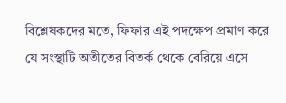বিশ্লেষকদের মতে, ফিফার এই পদক্ষেপ প্রমাণ করে যে সংস্থাটি অতীতের বিতর্ক থেকে বেরিয়ে এসে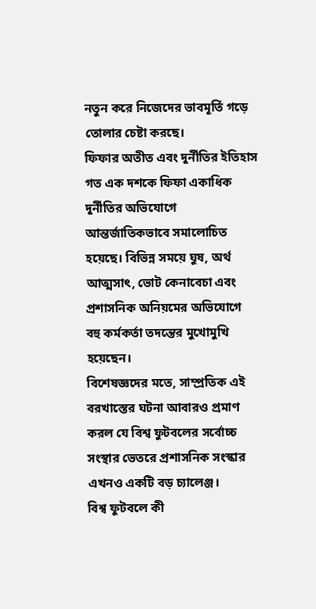নতুন করে নিজেদের ভাবমূর্তি গড়ে তোলার চেষ্টা করছে।
ফিফার অতীত এবং দুর্নীতির ইতিহাস
গত এক দশকে ফিফা একাধিক দুর্নীতির অভিযোগে আন্তর্জাতিকভাবে সমালোচিত হয়েছে। বিভিন্ন সময়ে ঘুষ, অর্থ আত্মসাৎ, ভোট কেনাবেচা এবং প্রশাসনিক অনিয়মের অভিযোগে বহু কর্মকর্তা তদন্তের মুখোমুখি হয়েছেন।
বিশেষজ্ঞদের মতে, সাম্প্রতিক এই বরখাস্তের ঘটনা আবারও প্রমাণ করল যে বিশ্ব ফুটবলের সর্বোচ্চ সংস্থার ভেতরে প্রশাসনিক সংস্কার এখনও একটি বড় চ্যালেঞ্জ।
বিশ্ব ফুটবলে কী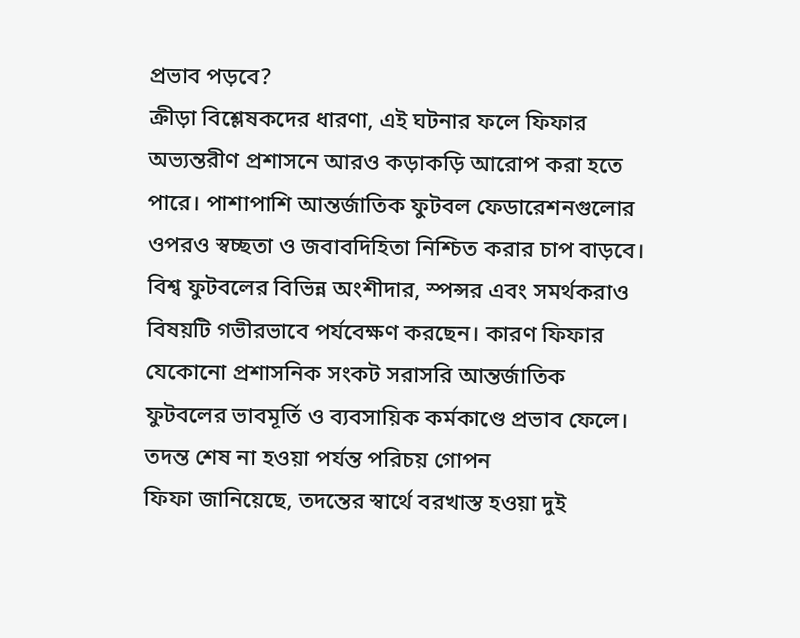প্রভাব পড়বে?
ক্রীড়া বিশ্লেষকদের ধারণা, এই ঘটনার ফলে ফিফার অভ্যন্তরীণ প্রশাসনে আরও কড়াকড়ি আরোপ করা হতে পারে। পাশাপাশি আন্তর্জাতিক ফুটবল ফেডারেশনগুলোর ওপরও স্বচ্ছতা ও জবাবদিহিতা নিশ্চিত করার চাপ বাড়বে।
বিশ্ব ফুটবলের বিভিন্ন অংশীদার, স্পন্সর এবং সমর্থকরাও বিষয়টি গভীরভাবে পর্যবেক্ষণ করছেন। কারণ ফিফার যেকোনো প্রশাসনিক সংকট সরাসরি আন্তর্জাতিক ফুটবলের ভাবমূর্তি ও ব্যবসায়িক কর্মকাণ্ডে প্রভাব ফেলে।
তদন্ত শেষ না হওয়া পর্যন্ত পরিচয় গোপন
ফিফা জানিয়েছে, তদন্তের স্বার্থে বরখাস্ত হওয়া দুই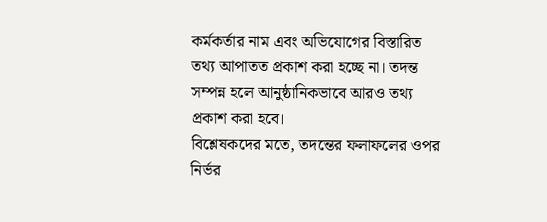কর্মকর্তার নাম এবং অভিযোগের বিস্তারিত তথ্য আপাতত প্রকাশ করা হচ্ছে না। তদন্ত সম্পন্ন হলে আনুষ্ঠানিকভাবে আরও তথ্য প্রকাশ করা হবে।
বিশ্লেষকদের মতে, তদন্তের ফলাফলের ওপর নির্ভর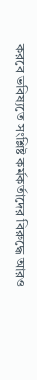করবে ভবিষ্যতে সংশ্লিষ্ট কর্মকর্তাদের বিরুদ্ধে আরও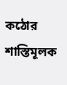কঠোর শাস্তিমূলক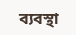ব্যবস্থা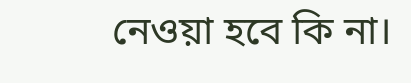নেওয়া হবে কি না।